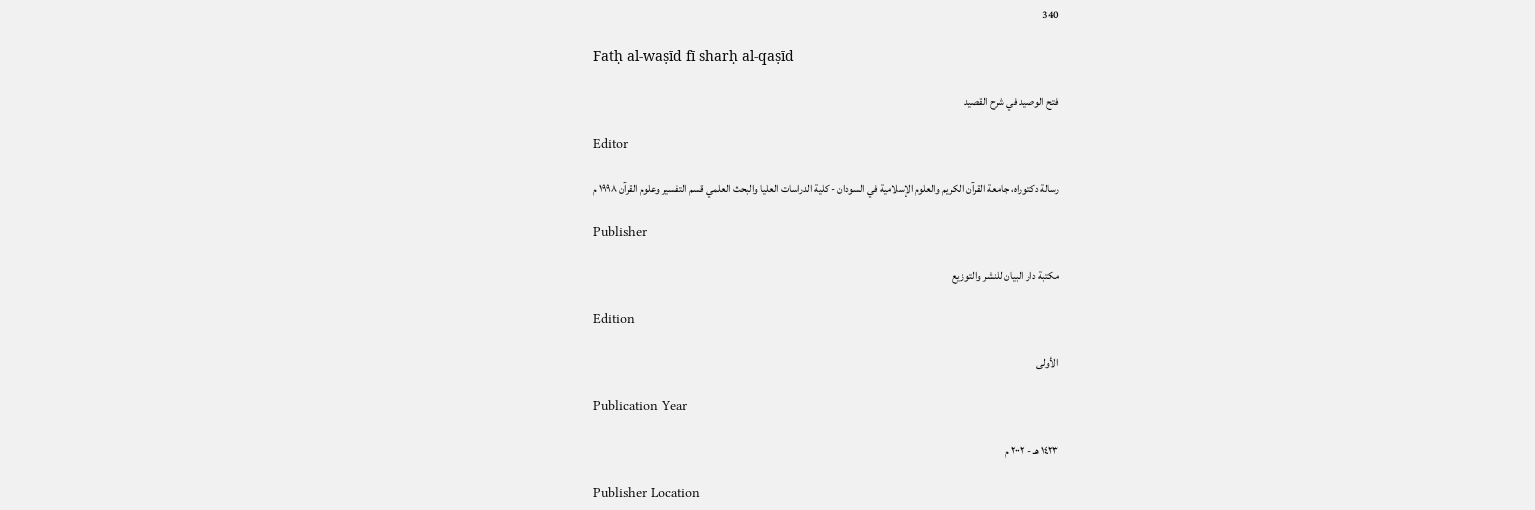340

Fatḥ al-waṣīd fī sharḥ al-qaṣīd

فتح الوصيد في شرح القصيد

Editor

رسالة دكتوراه، جامعة القرآن الكريم والعلوم الإسلامية في السودان - كلية الدراسات العليا والبحث العلمي قسم التفسير وعلوم القرآن ١٩٩٨ م

Publisher

مكتبة دار البيان للنشر والتوزيع

Edition

الأولى

Publication Year

١٤٢٣ هـ - ٢٠٠٢ م

Publisher Location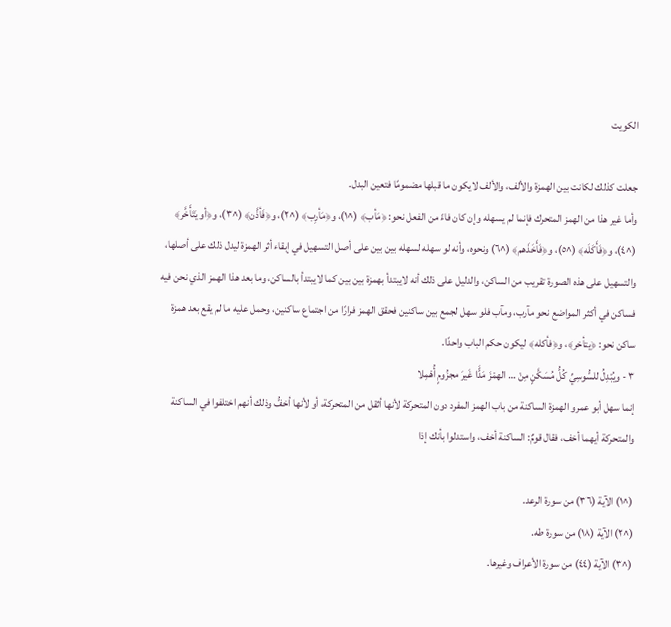الكويت

جعلت كذلك لكانت بين الهمزة والألف، والألف لايكون ما قبلها مضمومًا فتعين البدل.
وأما غير هذا من الهمز المتحرك فإنما لم يسهله وإن كان فاءً من الفعل نحو: ﴿مَأب﴾ (^١)، و﴿مَأرِب﴾ (^٢)، و﴿فَأذَّن﴾ (^٣)، و﴿أو يَتَأَخَّر﴾ (^٤)، و﴿فَأَكَلَه﴾ (^٥)، و﴿فَأَخَذَهم﴾ (^٦) ونحوه، وأنه لو سهله لسهله بين بين على أصل التسهيل في إبقاء أثر الهمزة ليدل ذلك على أصلها، والتسهيل على هذه الصورة تقريب من الساكن، والدليل على ذلك أنه لايبتدأ بهمزة بين بين كما لايبتدأ بالساكن، وما بعد هذا الهمز الذي نحن فيه فساكن في أكثر المواضع نحو مآرب، ومآب فلو سهل لجمع بين ساكنين فحقق الهمز فرارًا من اجتماع ساكنين، وحمل عليه ما لم يقع بعد همزة ساكن نحو: ﴿يتأخر﴾، و﴿فأكله﴾ ليكون حكم الباب واحدًا.
٣ - ويُبْدِلُ للسُّوسِيِّ كُلُّ مُسَكَّنٍ مِنْ … الهمْزَ مَدًَّا غَيرَ مجزُومٍ أُهْمِلا
إنما سهل أبو عمرو الهمزة الساكنة من باب الهمز المفرد دون المتحركة لأنها أثقل من المتحركة، أو لأنها أخفُّ وذلك أنهم اختلفوا في الساكنة والمتحركة أيهما أخف، فقال قومٌ: الساكنة أخف، واستدلوا بأنك إذا

(^١) الآية (٣٦) من سورة الرعد.
(^٢) الآية (١٨) من سورة طه.
(^٣) الآية (٤٤) من سورة الأعراف وغيرها.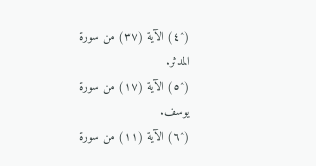(^٤) الآية (٣٧) من سورة المدثر.
(^٥) الآية (١٧) من سورة يوسف.
(^٦) الآية (١١) من سورة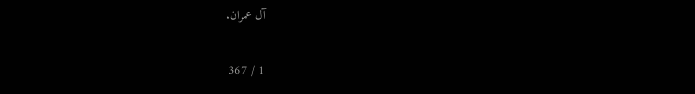آل عمران.

1 / 367